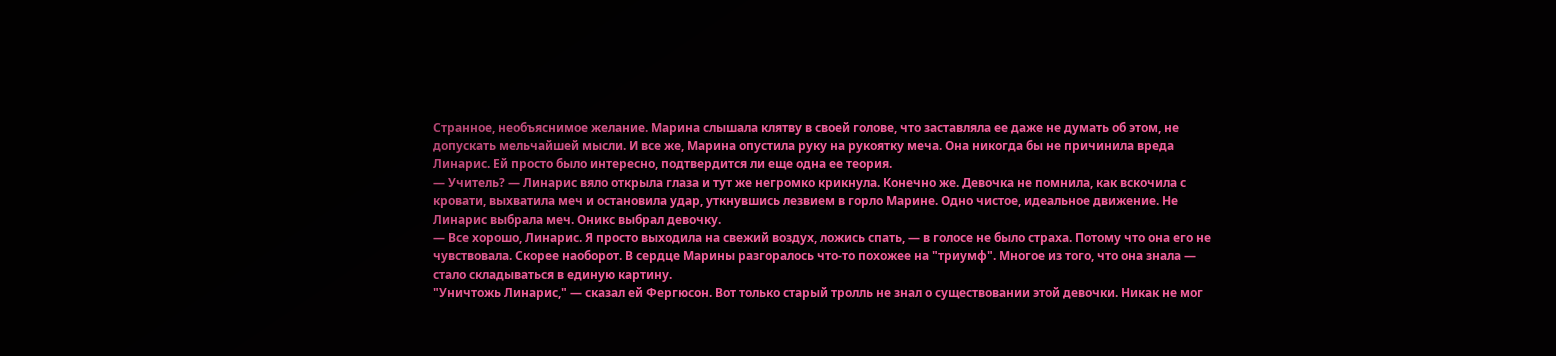Странное, необъяснимое желание. Марина слышала клятву в своей голове, что заставляла ее даже не думать об этом, не допускать мельчайшей мысли. И все же, Марина опустила руку на рукоятку меча. Она никогда бы не причинила вреда Линарис. Ей просто было интересно, подтвердится ли еще одна ее теория.
— Учитель? — Линарис вяло открыла глаза и тут же негромко крикнула. Конечно же. Девочка не помнила, как вскочила с кровати, выхватила меч и остановила удар, уткнувшись лезвием в горло Марине. Одно чистое, идеальное движение. Не Линарис выбрала меч. Оникс выбрал девочку.
— Все хорошо, Линарис. Я просто выходила на свежий воздух, ложись спать, — в голосе не было страха. Потому что она его не чувствовала. Скорее наоборот. В сердце Марины разгоралось что-то похожее на "триумф". Многое из того, что она знала — стало складываться в единую картину.
"Уничтожь Линарис," — сказал ей Фергюсон. Вот только старый тролль не знал о существовании этой девочки. Никак не мог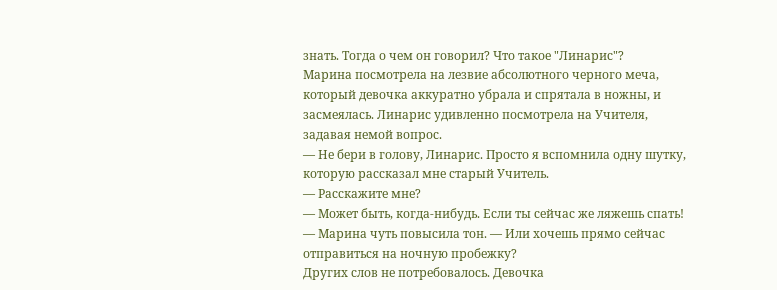знать. Тогда о чем он говорил? Что такое "Линарис"?
Марина посмотрела на лезвие абсолютного черного меча, который девочка аккуратно убрала и спрятала в ножны, и засмеялась. Линарис удивленно посмотрела на Учителя, задавая немой вопрос.
— Не бери в голову, Линарис. Просто я вспомнила одну шутку, которую рассказал мне старый Учитель.
— Расскажите мне?
— Может быть, когда-нибудь. Если ты сейчас же ляжешь спать! — Марина чуть повысила тон. — Или хочешь прямо сейчас отправиться на ночную пробежку?
Других слов не потребовалось. Девочка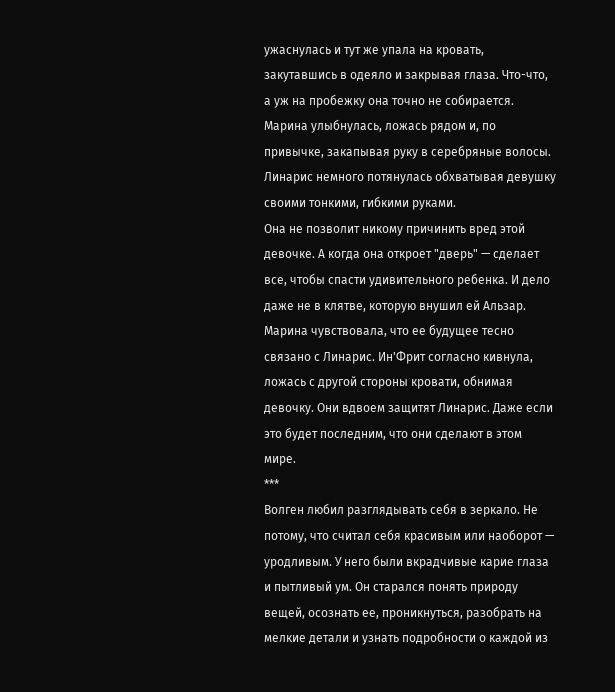ужаснулась и тут же упала на кровать, закутавшись в одеяло и закрывая глаза. Что-что, а уж на пробежку она точно не собирается. Марина улыбнулась, ложась рядом и, по привычке, закапывая руку в серебряные волосы. Линарис немного потянулась обхватывая девушку своими тонкими, гибкими руками.
Она не позволит никому причинить вред этой девочке. А когда она откроет "дверь" — сделает все, чтобы спасти удивительного ребенка. И дело даже не в клятве, которую внушил ей Альзар. Марина чувствовала, что ее будущее тесно связано с Линарис. Ин'Фрит согласно кивнула, ложась с другой стороны кровати, обнимая девочку. Они вдвоем защитят Линарис. Даже если это будет последним, что они сделают в этом мире.
***
Волген любил разглядывать себя в зеркало. Не потому, что считал себя красивым или наоборот — уродливым. У него были вкрадчивые карие глаза и пытливый ум. Он старался понять природу вещей, осознать ее, проникнуться, разобрать на мелкие детали и узнать подробности о каждой из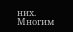них. Многим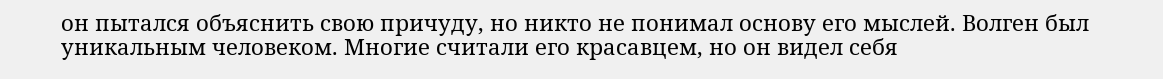он пытался объяснить свою причуду, но никто не понимал основу его мыслей. Волген был уникальным человеком. Многие считали его красавцем, но он видел себя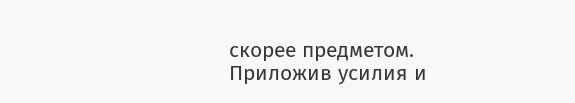скорее предметом. Приложив усилия и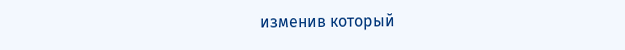изменив который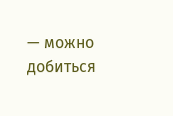— можно добиться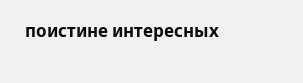поистине интересных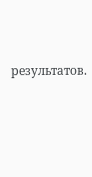результатов.